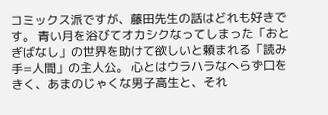コミックス派ですが、藤田先生の話はどれも好きです。 青い月を浴びてオカシクなってしまった「おとぎばなし」の世界を助けて欲しいと頼まれる「読み手=人間」の主人公。 心とはウラハラなへらず口をきく、あまのじゃくな男子高生と、それ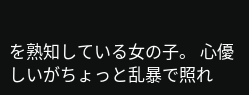を熟知している女の子。 心優しいがちょっと乱暴で照れ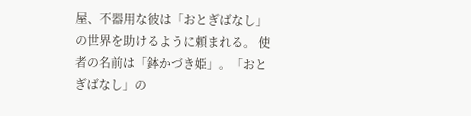屋、不器用な彼は「おとぎばなし」の世界を助けるように頼まれる。 使者の名前は「鉢かづき姫」。「おとぎばなし」の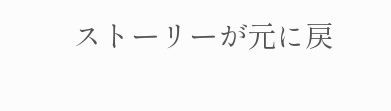ストーリーが元に戻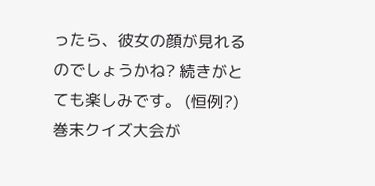ったら、彼女の顔が見れるのでしょうかね? 続きがとても楽しみです。 (恒例?)巻末クイズ大会が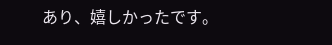あり、嬉しかったです。